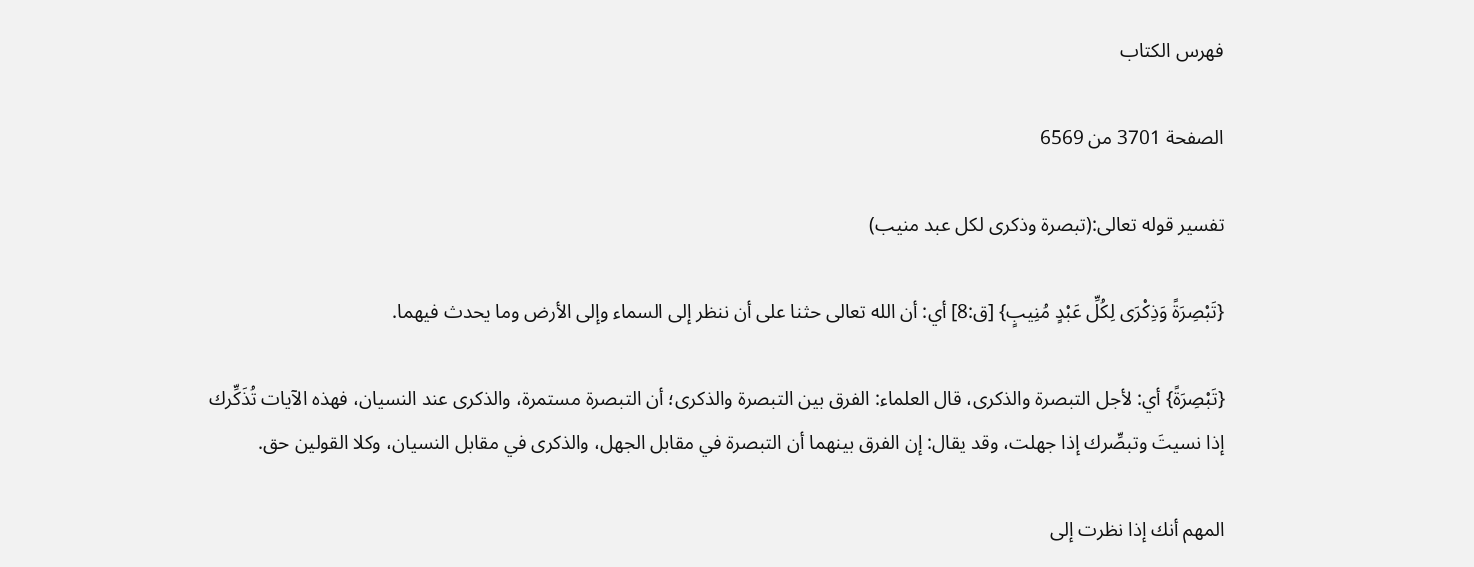فهرس الكتاب

الصفحة 3701 من 6569

تفسير قوله تعالى:(تبصرة وذكرى لكل عبد منيب)

{تَبْصِرَةً وَذِكْرَى لِكُلِّ عَبْدٍ مُنِيبٍ} [ق:8] أي: أن الله تعالى حثنا على أن ننظر إلى السماء وإلى الأرض وما يحدث فيهما.

{تَبْصِرَةً} أي: لأجل التبصرة والذكرى، قال العلماء: الفرق بين التبصرة والذكرى؛ أن التبصرة مستمرة، والذكرى عند النسيان، فهذه الآيات تُذَكِّرك إذا نسيتَ وتبصِّرك إذا جهلت، وقد يقال: إن الفرق بينهما أن التبصرة في مقابل الجهل، والذكرى في مقابل النسيان، وكلا القولين حق.

المهم أنك إذا نظرت إلى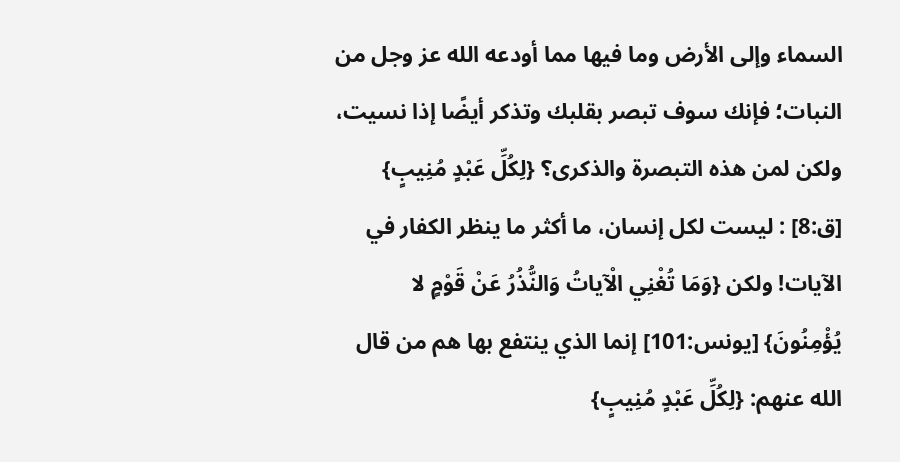السماء وإلى الأرض وما فيها مما أودعه الله عز وجل من النبات؛ فإنك سوف تبصر بقلبك وتذكر أيضًا إذا نسيت، ولكن لمن هذه التبصرة والذكرى؟ {لِكُلِّ عَبْدٍ مُنِيبٍ} [ق:8] : ليست لكل إنسان، ما أكثر ما ينظر الكفار في الآيات! ولكن {وَمَا تُغْنِي الْآياتُ وَالنُّذُرُ عَنْ قَوْمٍ لا يُؤْمِنُونَ} [يونس:101] إنما الذي ينتفع بها هم من قال الله عنهم: {لِكُلِّ عَبْدٍ مُنِيبٍ}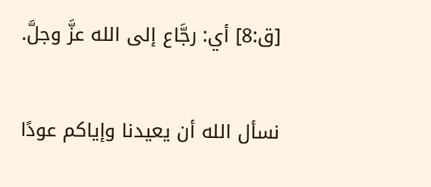[ق:8] أي: رجَّاع إلى الله عزَّ وجلَّ.

نسأل الله أن يعيدنا وإياكم عودًا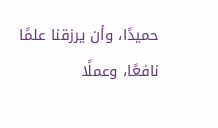حميدًا، وأن يرزقنا علمًا نافعًا، وعملًا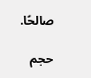صالحًا.

حجم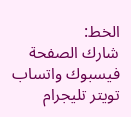الخط:
شارك الصفحة
فيسبوك واتساب تويتر تليجرام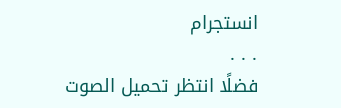انستجرام
. . .
فضلًا انتظر تحميل الصوت